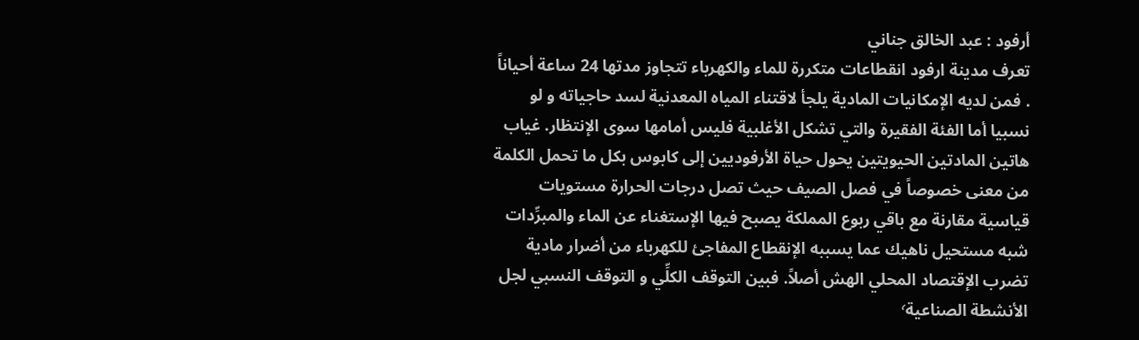أرفود : عبد الخالق جناني
تعرف مدينة ارفود انقطاعات متكررة للماء والكهرباء تتجاوز مدتها 24 ساعة أحياناً . فمن لديه الإمكانيات المادية يلجأ لاقتناء المياه المعدنية لسد حاجياته و لو نسبيا أما الفئة الفقيرة والتي تشكل الأغلبية فليس أمامها سوى الإنتظار. غياب هاتين المادتين الحيويتين يحول حياة الأرفوديين إلى كابوس بكل ما تحمل الكلمة من معنى خصوصاً في فصل الصيف حيث تصل درجات الحرارة مستويات قياسية مقارنة مع باقي ربوع المملكة يصبح فيها الإستغناء عن الماء والمبرِّدات شبه مستحيل ناهيك عما يسببه الإنقطاع المفاجئ للكهرباء من أضرار مادية تضرب الإقتصاد المحلي الهش أصلاً. فبين التوقف الكلِّي و التوقف النسبي لجل الأنشطة الصناعية٬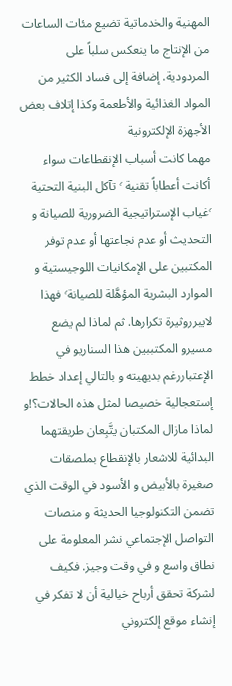المهنية والخدماتية تضيع مئات الساعات من الإنتاج ما ينعكس سلباً على المردودية. إضافة إلى فساد الكثير من المواد الغذائية والأطعمة وكذا إتلاف بعض الأجهزة الإلكترونية
مهما كانت أسباب الإنقطاعات سواء أكانت أعطاباً تقنية ٬ تآكل البنية التحتية ٬غياب الإستراتيجية الضرورية للصيانة و التحديث أو عدم نجاعتها أو عدم توفر المكتبين على الإمكانيات اللوجيستية و الموارد البشرية المؤهَّلة للصيانة٬ فهذا لايبرروثيرة تكرارها. ثم لماذا لم يضع مسيرو المكتببين هذا السناريو في الإعتباررغم بديهيته و بالتالي إعداد خطط إستعجالية خصيصا لمثل هذه الحالات؟!و لماذا مازال المكتبان يتَّبِعان طريقتهما البدائية للاشعار بالإنقطاع بملصقات صغيرة بالأبيض و الأسود في الوقت الذي تضمن التكنولوجيا الحديثة و منصات التواصل الإجتماعي نشر المعلومة على نطاق واسع و في وقت وجيز. فكيف لشركة تحقق أرباح خيالية أن لا تفكر في إنشاء موقع إلكتروني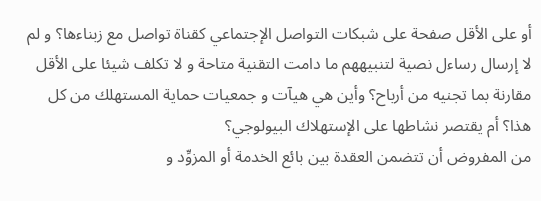أو على الأقل صفحة على شبكات التواصل الإجتماعي كقناة تواصل مع زبناءها؟ و لم لا إرسال رساءل نصية لتنبيههم ما دامت التقنية متاحة و لا تكلف شيئا على الأقل مقارنة بما تجنيه من أرباح؟ وأين هي هيآت و جمعيات حماية المستهلك من كل هذا؟ أم يقتصر نشاطها على الإستهلاك البيولوجي؟
من المفروض أن تتضمن العقدة بين بائع الخدمة أو المزوِّد و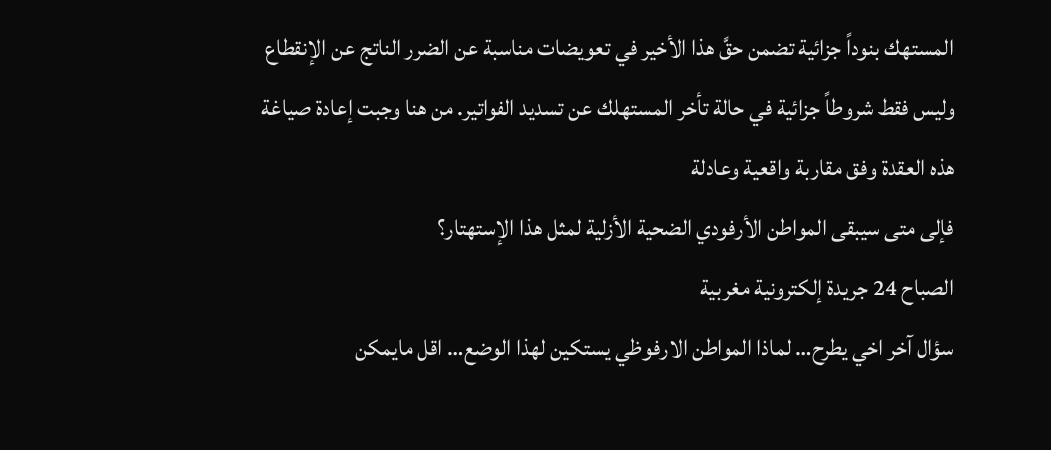المستهك بنوداً جزائية تضمن حقَّ هذا الأخير في تعويضات مناسبة عن الضرر الناتج عن الإنقطاع وليس فقط شروطاً جزائية في حالة تأخر المستهلك عن تسديد الفواتير. من هنا وجبت إعادة صياغة هذه العقدة وفق مقاربة واقعية وعادلة
فإلى متى سيبقى المواطن الأرفودي الضحية الأزلية لمثل هذا الإستهتار؟
الصباح 24 جريدة إلكترونية مغربية
سؤال آخر اخي يطرح… لماذا المواطن الارفوظي يستكين لهذا الوضع… اقل مايمكن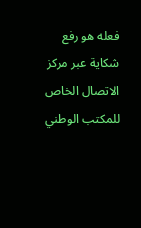فعله هو رفع شكاية عبر مركز الاتصال الخاص للمكتب الوطني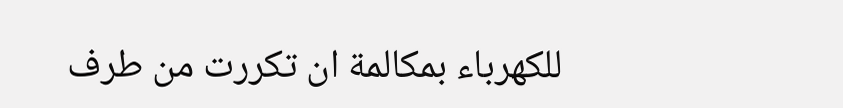للكهرباء بمكالمة ان تكررت من طرف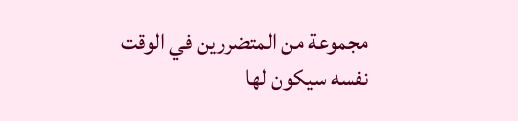مجموعة من المتضررين في الوقت نفسه سيكون لها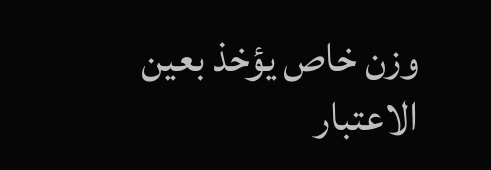وزن خاص يؤخذ بعين الاعتبار